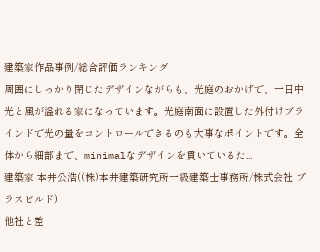建築家作品事例/総合評価ランキング
周囲にしっかり閉じたデザインながらも、光庭のおかげで、一日中光と風が溢れる家になっています。光庭南面に設置した外付けブラインドで光の量をコントロールできるのも大事なポイントです。全体から細部まで、minimalなデザインを貫いているた...
建築家 本井公浩((株)本井建築研究所一級建築士事務所/株式会社 プラスビルド)
他社と差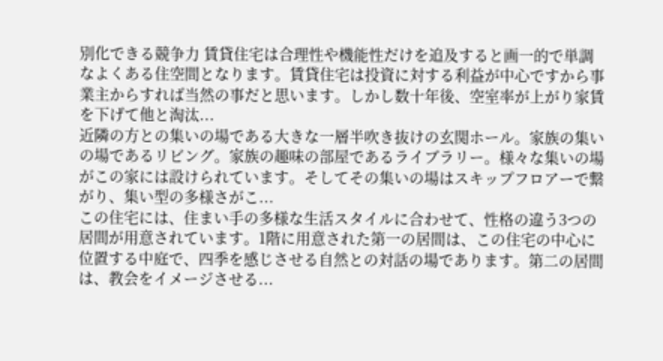別化できる競争力 賃貸住宅は合理性や機能性だけを追及すると画一的で単調なよくある住空間となります。賃貸住宅は投資に対する利益が中心ですから事業主からすれば当然の事だと思います。しかし数十年後、空室率が上がり家賃を下げて他と淘汰...
近隣の方との集いの場である大きな一層半吹き抜けの玄関ホール。家族の集いの場であるリビング。家族の趣味の部屋であるライブラリー。様々な集いの場がこの家には設けられています。そしてその集いの場はスキップフロアーで繋がり、集い型の多様さがこ...
この住宅には、住まい手の多様な生活スタイルに合わせて、性格の違う3つの居間が用意されています。1階に用意された第一の居間は、この住宅の中心に位置する中庭で、四季を感じさせる自然との対話の場であります。第二の居間は、教会をイメージさせる...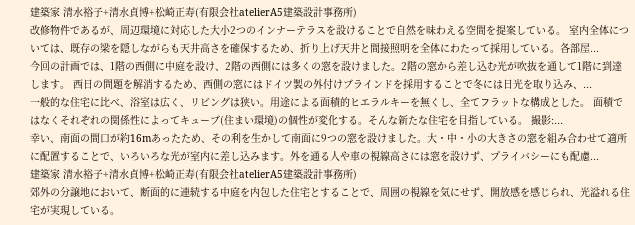建築家 清水裕子+清水貞博+松崎正寿(有限会社atelierA5建築設計事務所)
改修物件であるが、周辺環境に対応した大小2つのインナーテラスを設けることで自然を味わえる空間を提案している。 室内全体については、既存の梁を隠しながらも天井高さを確保するため、折り上げ天井と間接照明を全体にわたって採用している。各部屋...
今回の計画では、1階の西側に中庭を設け、2階の西側には多くの窓を設けました。2階の窓から差し込む光が吹抜を通して1階に到達します。 西日の問題を解消するため、西側の窓にはドイツ製の外付けブラインドを採用することで冬には日光を取り込み、...
一般的な住宅に比べ、浴室は広く、リビングは狭い。用途による面積的ヒエラルキーを無くし、全てフラットな構成とした。 面積ではなくそれぞれの関係性によってキューブ(住まい環境)の個性が変化する。そんな新たな住宅を目指している。 撮影:...
幸い、南面の間口が約16mあったため、その利を生かして南面に9つの窓を設けました。大・中・小の大きさの窓を組み合わせて適所に配置することで、いろいろな光が室内に差し込みます。外を通る人や車の視線高さには窓を設けず、プライバシーにも配慮...
建築家 清水裕子+清水貞博+松崎正寿(有限会社atelierA5建築設計事務所)
郊外の分譲地において、断面的に連続する中庭を内包した住宅とすることで、周囲の視線を気にせず、開放感を感じられ、光溢れる住宅が実現している。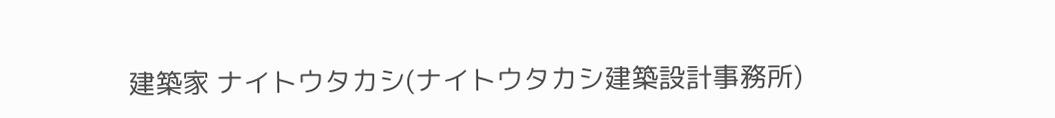建築家 ナイトウタカシ(ナイトウタカシ建築設計事務所)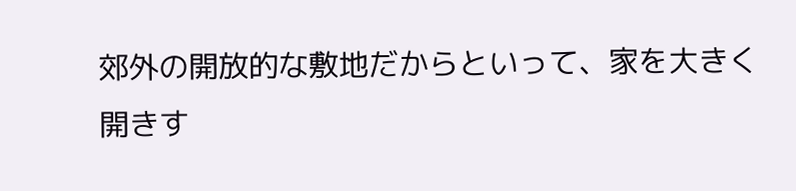郊外の開放的な敷地だからといって、家を大きく開きす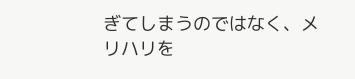ぎてしまうのではなく、メリハリを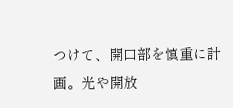つけて、開口部を慎重に計画。光や開放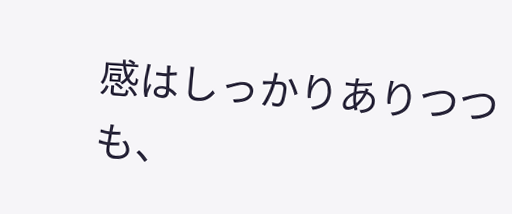感はしっかりありつつも、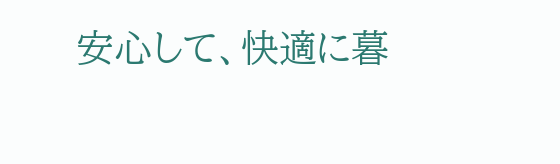安心して、快適に暮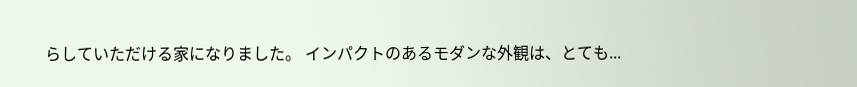らしていただける家になりました。 インパクトのあるモダンな外観は、とても...